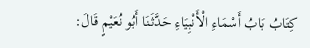كِتَابُ بَابُ أَسْمَاءِ الْأَنْبِيَاءِ حَدَّثَنَا أَبُو نُعَيْمٍ قَالَ: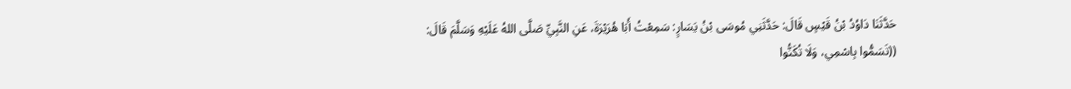حَدَّثَنَا دَاوُدُ بْنُ قَيْسٍ قَالَ: حَدَّثَنِي مُوسَى بْنُ يَسَارٍ: سَمِعْتُ أَبَا هُرَيْرَةَ، عَنِ النَّبِيِّ صَلَّى اللهُ عَلَيْهِ وَسَلَّمَ قَالَ: ((تَسَمُّوا بِاسْمِي، وَلَا تُكَنُّوا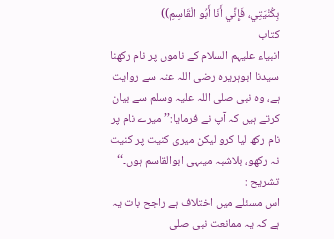بِكُنْيَتِي، فَإِنِّي أَنَا أَبُو الْقَاسِمِ))
کتاب
انبیاء علیہم السلام کے ناموں پر نام رکھنا
سیدنا ابوہریرہ رضی اللہ عنہ سے روایت ہے، وہ نبی صلی اللہ علیہ وسلم سے بیان کرتے ہیں کہ آپ نے فرمایا:’’میرے نام پر نام رکھ لیا کرو لیکن میری کنیت پر کنیت نہ رکھو، بلاشبہ میںہی ابوالقاسم ہوں۔‘‘
تشریح :
اس مسئلے میں اختلاف ہے راجح بات یہ ہے کہ یہ ممانعت نبی صلی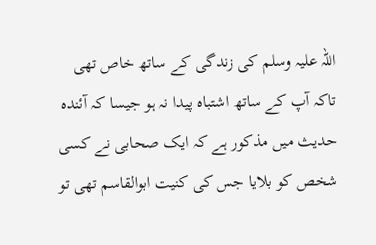اللہ علیہ وسلم کی زندگی کے ساتھ خاص تھی تاکہ آپ کے ساتھ اشتباہ پیدا نہ ہو جیسا کہ آئندہ حدیث میں مذکور ہے کہ ایک صحابی نے کسی شخص کو بلایا جس کی کنیت ابوالقاسم تھی تو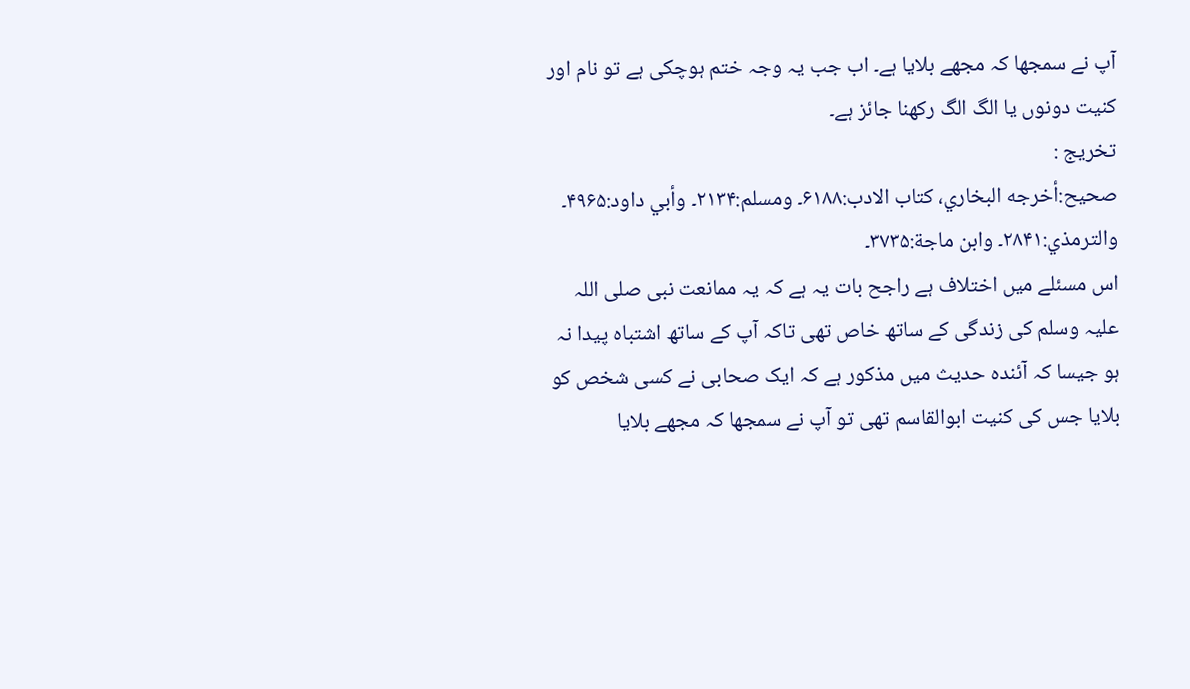آپ نے سمجھا کہ مجھے بلایا ہے۔ اب جب یہ وجہ ختم ہوچکی ہے تو نام اور کنیت دونوں یا الگ الگ رکھنا جائز ہے۔
تخریج :
صحیح:أخرجه البخاري، کتاب الادب:۶۱۸۸۔ ومسلم:۲۱۳۴۔ وأبي داود:۴۹۶۵۔ والترمذي:۲۸۴۱۔ وابن ماجة:۳۷۳۵۔
اس مسئلے میں اختلاف ہے راجح بات یہ ہے کہ یہ ممانعت نبی صلی اللہ علیہ وسلم کی زندگی کے ساتھ خاص تھی تاکہ آپ کے ساتھ اشتباہ پیدا نہ ہو جیسا کہ آئندہ حدیث میں مذکور ہے کہ ایک صحابی نے کسی شخص کو بلایا جس کی کنیت ابوالقاسم تھی تو آپ نے سمجھا کہ مجھے بلایا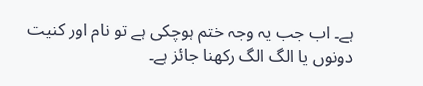ہے۔ اب جب یہ وجہ ختم ہوچکی ہے تو نام اور کنیت دونوں یا الگ الگ رکھنا جائز ہے۔